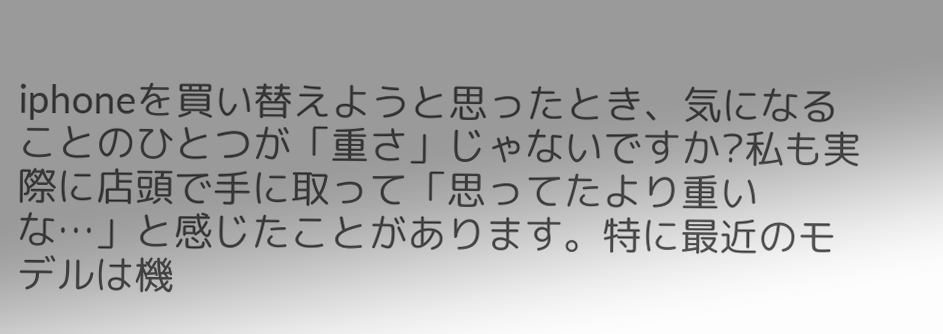iphoneを買い替えようと思ったとき、気になることのひとつが「重さ」じゃないですか?私も実際に店頭で手に取って「思ってたより重いな…」と感じたことがあります。特に最近のモデルは機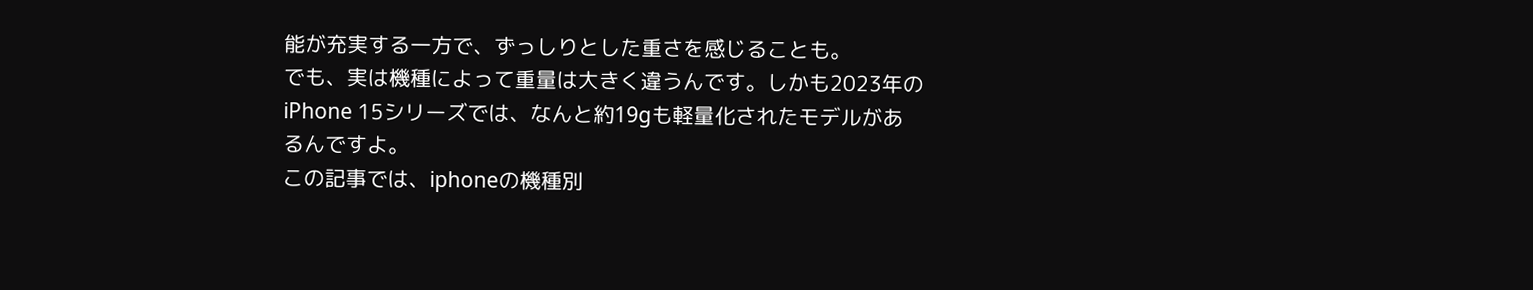能が充実する一方で、ずっしりとした重さを感じることも。
でも、実は機種によって重量は大きく違うんです。しかも2023年のiPhone 15シリーズでは、なんと約19gも軽量化されたモデルがあるんですよ。
この記事では、iphoneの機種別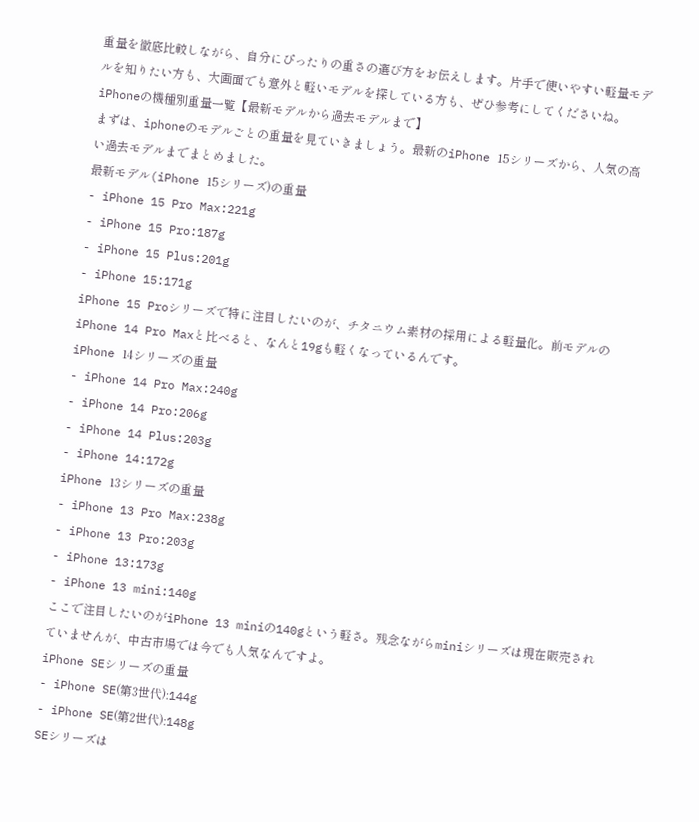重量を徹底比較しながら、自分にぴったりの重さの選び方をお伝えします。片手で使いやすい軽量モデルを知りたい方も、大画面でも意外と軽いモデルを探している方も、ぜひ参考にしてくださいね。
iPhoneの機種別重量一覧【最新モデルから過去モデルまで】
まずは、iphoneのモデルごとの重量を見ていきましょう。最新のiPhone 15シリーズから、人気の高い過去モデルまでまとめました。
最新モデル(iPhone 15シリーズ)の重量
- iPhone 15 Pro Max:221g
- iPhone 15 Pro:187g
- iPhone 15 Plus:201g
- iPhone 15:171g
iPhone 15 Proシリーズで特に注目したいのが、チタニウム素材の採用による軽量化。前モデルのiPhone 14 Pro Maxと比べると、なんと19gも軽くなっているんです。
iPhone 14シリーズの重量
- iPhone 14 Pro Max:240g
- iPhone 14 Pro:206g
- iPhone 14 Plus:203g
- iPhone 14:172g
iPhone 13シリーズの重量
- iPhone 13 Pro Max:238g
- iPhone 13 Pro:203g
- iPhone 13:173g
- iPhone 13 mini:140g
ここで注目したいのがiPhone 13 miniの140gという軽さ。残念ながらminiシリーズは現在販売されていませんが、中古市場では今でも人気なんですよ。
iPhone SEシリーズの重量
- iPhone SE(第3世代):144g
- iPhone SE(第2世代):148g
SEシリーズは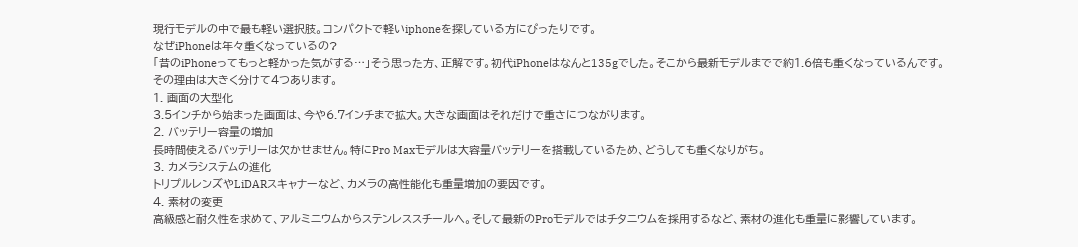現行モデルの中で最も軽い選択肢。コンパクトで軽いiphoneを探している方にぴったりです。
なぜiPhoneは年々重くなっているの?
「昔のiPhoneってもっと軽かった気がする…」そう思った方、正解です。初代iPhoneはなんと135gでした。そこから最新モデルまでで約1.6倍も重くなっているんです。
その理由は大きく分けて4つあります。
1. 画面の大型化
3.5インチから始まった画面は、今や6.7インチまで拡大。大きな画面はそれだけで重さにつながります。
2. バッテリー容量の増加
長時間使えるバッテリーは欠かせません。特にPro Maxモデルは大容量バッテリーを搭載しているため、どうしても重くなりがち。
3. カメラシステムの進化
トリプルレンズやLiDARスキャナーなど、カメラの高性能化も重量増加の要因です。
4. 素材の変更
高級感と耐久性を求めて、アルミニウムからステンレススチールへ。そして最新のProモデルではチタニウムを採用するなど、素材の進化も重量に影響しています。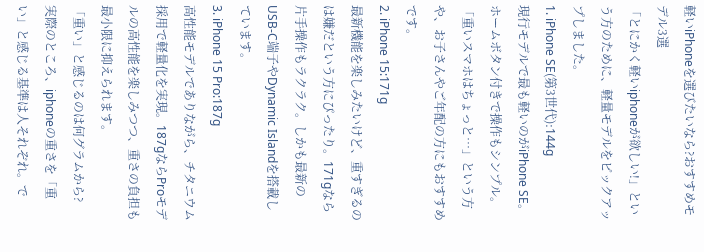軽いiPhoneを選びたいなら?おすすめモデル3選
「とにかく軽いiphoneが欲しい!」という方のために、軽量モデルをピックアップしました。
1. iPhone SE(第3世代):144g
現行モデルで最も軽いのがiPhone SE。ホームボタン付きで操作もシンプル。「重いスマホはちょっと…」という方や、お子さんやご年配の方にもおすすめです。
2. iPhone 15:171g
最新機能を楽しみたいけど、重すぎるのは嫌だという方にぴったり。171gなら片手操作もラクラク。しかも最新のUSB-C端子やDynamic Islandを搭載しています。
3. iPhone 15 Pro:187g
高性能モデルでありながら、チタニウム採用で軽量化を実現。187gならProモデルの高性能を楽しみつつ、重さの負担も最小限に抑えられます。
「重い」と感じるのは何グラムから?
実際のところ、iphoneの重さを「重い」と感じる基準は人それぞれ。で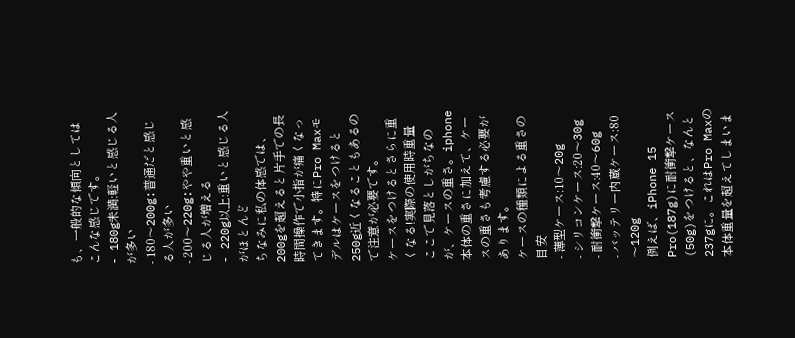も、一般的な傾向としてはこんな感じです。
- 180g未満:軽いと感じる人が多い
- 180〜200g:普通だと感じる人が多い
- 200〜220g:やや重いと感じる人が増える
- 220g以上:重いと感じる人がほとんど
ちなみに私の体感では、200gを超えると片手での長時間操作で小指が痛くなってきます。特にPro Maxモデルはケースをつけると250g近くなることもあるので注意が必要です。
ケースをつけるとさらに重くなる!実際の使用時重量
ここで見落としがちなのが、ケースの重さ。iphone本体の重さに加えて、ケースの重さも考慮する必要があります。
ケースの種類による重さの目安
- 薄型ケース:10〜20g
- シリコンケース:20〜30g
- 耐衝撃ケース:40〜60g
- バッテリー内蔵ケース:80〜120g
例えば、iPhone 15 Pro(187g)に耐衝撃ケース(50g)をつけると、なんと237gに。これはPro Maxの本体重量を超えてしまいま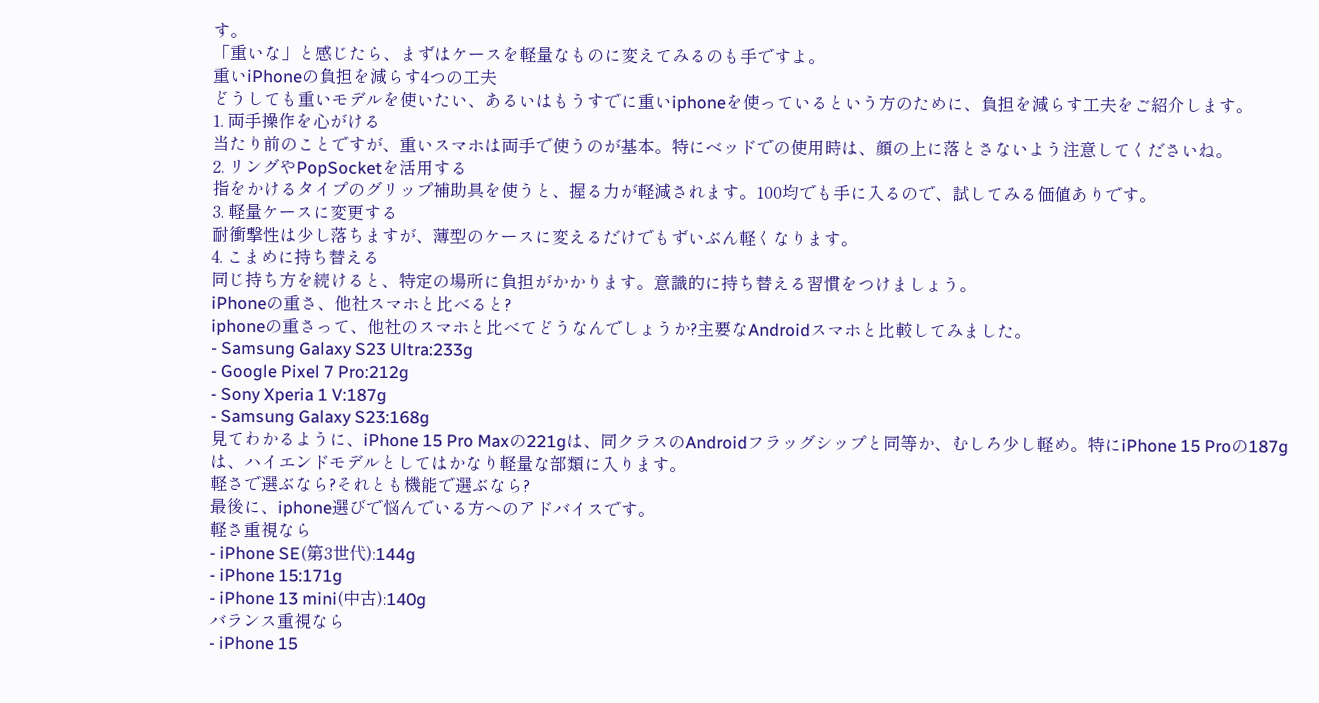す。
「重いな」と感じたら、まずはケースを軽量なものに変えてみるのも手ですよ。
重いiPhoneの負担を減らす4つの工夫
どうしても重いモデルを使いたい、あるいはもうすでに重いiphoneを使っているという方のために、負担を減らす工夫をご紹介します。
1. 両手操作を心がける
当たり前のことですが、重いスマホは両手で使うのが基本。特にベッドでの使用時は、顔の上に落とさないよう注意してくださいね。
2. リングやPopSocketを活用する
指をかけるタイプのグリップ補助具を使うと、握る力が軽減されます。100均でも手に入るので、試してみる価値ありです。
3. 軽量ケースに変更する
耐衝撃性は少し落ちますが、薄型のケースに変えるだけでもずいぶん軽くなります。
4. こまめに持ち替える
同じ持ち方を続けると、特定の場所に負担がかかります。意識的に持ち替える習慣をつけましょう。
iPhoneの重さ、他社スマホと比べると?
iphoneの重さって、他社のスマホと比べてどうなんでしょうか?主要なAndroidスマホと比較してみました。
- Samsung Galaxy S23 Ultra:233g
- Google Pixel 7 Pro:212g
- Sony Xperia 1 V:187g
- Samsung Galaxy S23:168g
見てわかるように、iPhone 15 Pro Maxの221gは、同クラスのAndroidフラッグシップと同等か、むしろ少し軽め。特にiPhone 15 Proの187gは、ハイエンドモデルとしてはかなり軽量な部類に入ります。
軽さで選ぶなら?それとも機能で選ぶなら?
最後に、iphone選びで悩んでいる方へのアドバイスです。
軽さ重視なら
- iPhone SE(第3世代):144g
- iPhone 15:171g
- iPhone 13 mini(中古):140g
バランス重視なら
- iPhone 15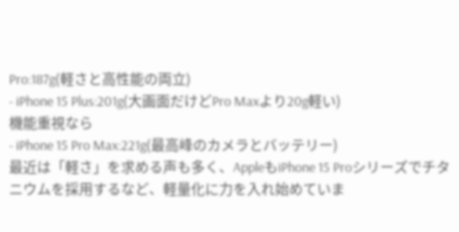Pro:187g(軽さと高性能の両立)
- iPhone 15 Plus:201g(大画面だけどPro Maxより20g軽い)
機能重視なら
- iPhone 15 Pro Max:221g(最高峰のカメラとバッテリー)
最近は「軽さ」を求める声も多く、AppleもiPhone 15 Proシリーズでチタニウムを採用するなど、軽量化に力を入れ始めていま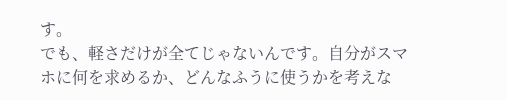す。
でも、軽さだけが全てじゃないんです。自分がスマホに何を求めるか、どんなふうに使うかを考えな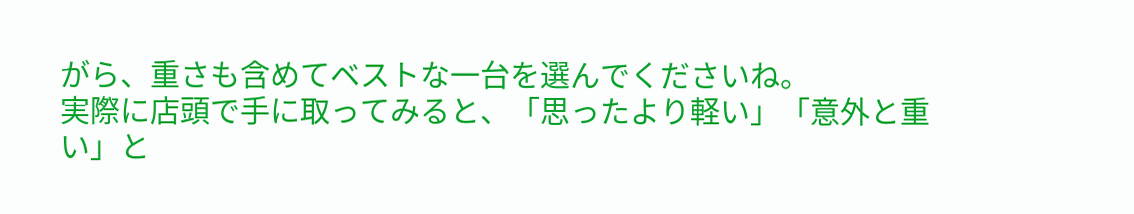がら、重さも含めてベストな一台を選んでくださいね。
実際に店頭で手に取ってみると、「思ったより軽い」「意外と重い」と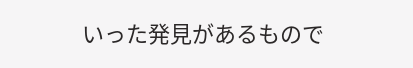いった発見があるもので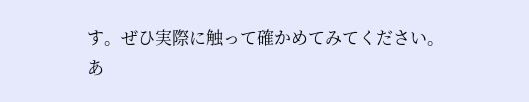す。ぜひ実際に触って確かめてみてください。
あ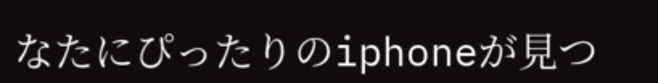なたにぴったりのiphoneが見つ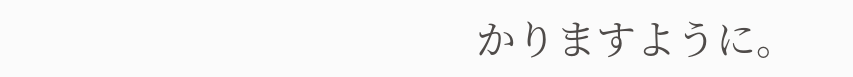かりますように。